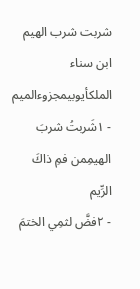شربت شرب الهيم
ابن سناء الملكأيوبيمجزوءالميم
- ١شَربتُ شربَ الهيمِمن فمِ ذاكَ الرِّيم
- ٢فضَّ لثمِي الختمَ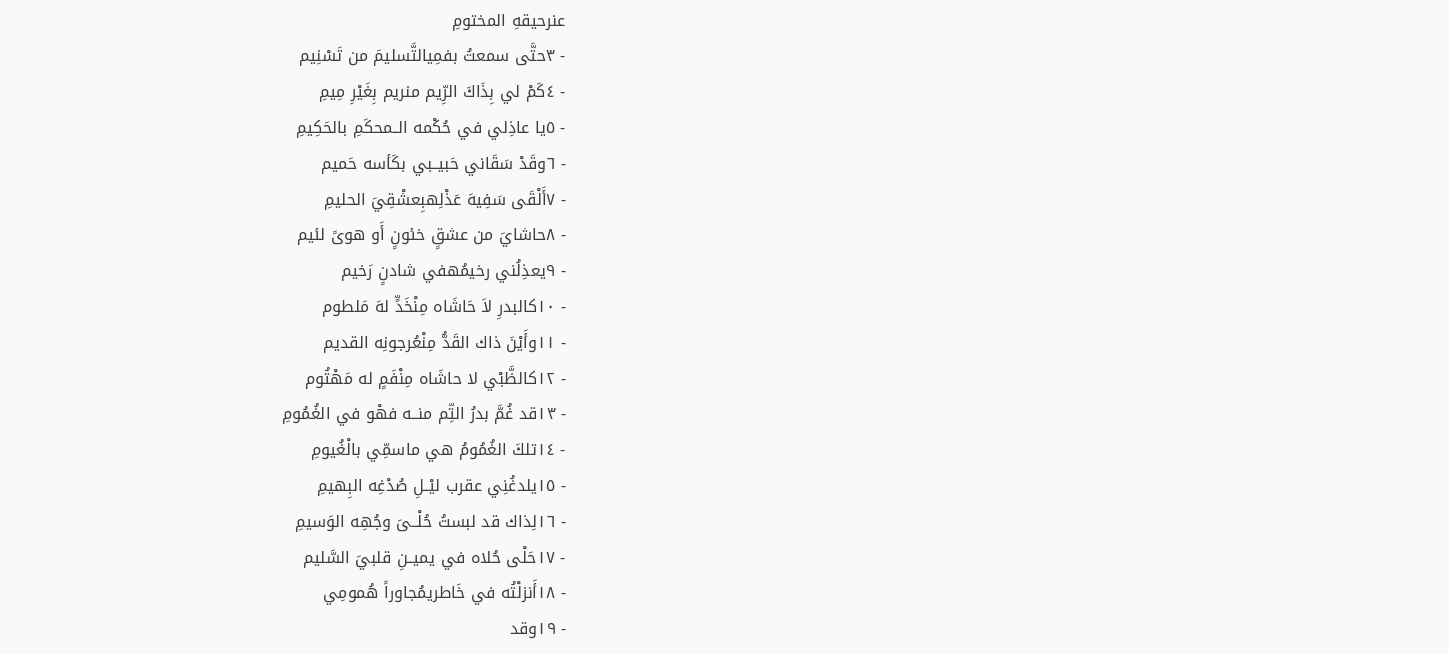عنرحيقهِ المختومِ
- ٣حتَّى سمعتُ بفمِيالتَّسليمَ من تَسْنِيم
- ٤كَمْ لي بِذَاكَ الرِّيم منريم بِغَيْرِ مِيمِ
- ٥يا عاذِلي في حُكْمه الــمحكَمِ بالحَكِيمِ
- ٦وقَدْ سَقَاني حَبيــبي بكَأسه حَميم
- ٧أَلْقَى سَفِيهَ عَذْلِهبِعشْقِيَ الحليمِ
- ٨حاشايَ من عشقٍ خئونٍ أَو هوىً لئيم
- ٩يعذِلُني رخيمُهفي شادنٍ رَخيم
- ١٠كالبدرِ لاَ حَاشَاه مِنْخَدٍّ لهَ مَلطوم
- ١١وأَيْنَ ذاك القَدُّ مِنْعُرجونِه القديم
- ١٢كالظَّبْي لا حاشَاه مِنْفَمٍ له مَهْتُوم
- ١٣قد غُمَّ بدرُ التِّم منــه فهْو في الغُمُومِ
- ١٤تلكَ الغُمُومُ هي ماسمِّي بالْغُيومِ
- ١٥يلدغُنِي عقرب ليْــلِ صُدْغِه البِهيمِ
- ١٦لِذاك قد لبستُ حُلْــىَ وجُهِه الوَسيمِ
- ١٧حَلْى حُلاه في يميــنِ قلبيَ السَّليم
- ١٨أَنزلْتُه في خَاطريمُجاوراً هُمومِي
- ١٩وقد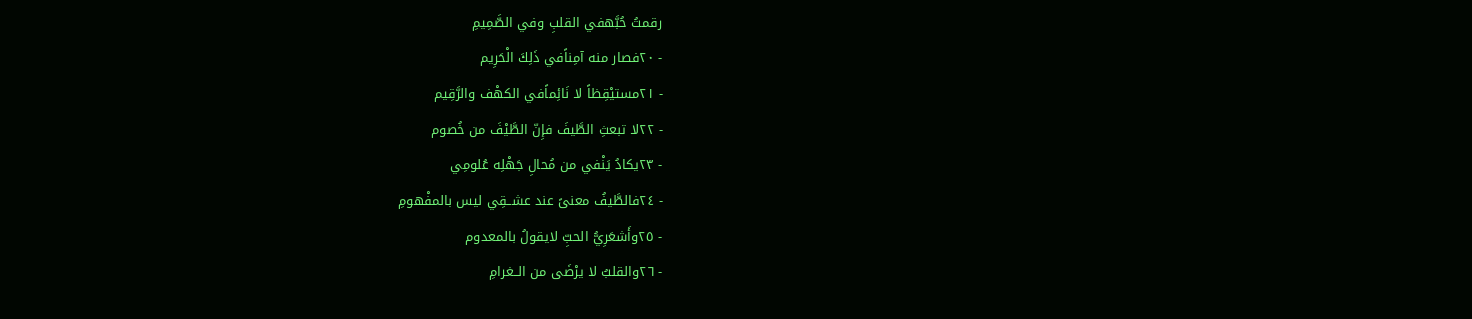رقمتُ حُبَّهفي القلبِ وفي الصَّمِيمِ
- ٢٠فصار منه آمِناًفي ذَلِكَ الْحَرِيم
- ٢١مستيْقِظاً لا نَائِماًفي الكهْف والرَّقِيم
- ٢٢لا تبعثِ الطَّيفَ فإِنّ الطَّيْفَ من خُصوم
- ٢٣يكادُ يَنْفي من مُحالِ جَهْلِه عُلومِي
- ٢٤فالطَّيفُ معنىً عند عشــقِي ليس بالمفْهومِ
- ٢٥وأَشعَرِيُّ الحبِّ لايقولُ بالمعدوم
- ٢٦والقلبُ لا يرْضَى من الــغرامِ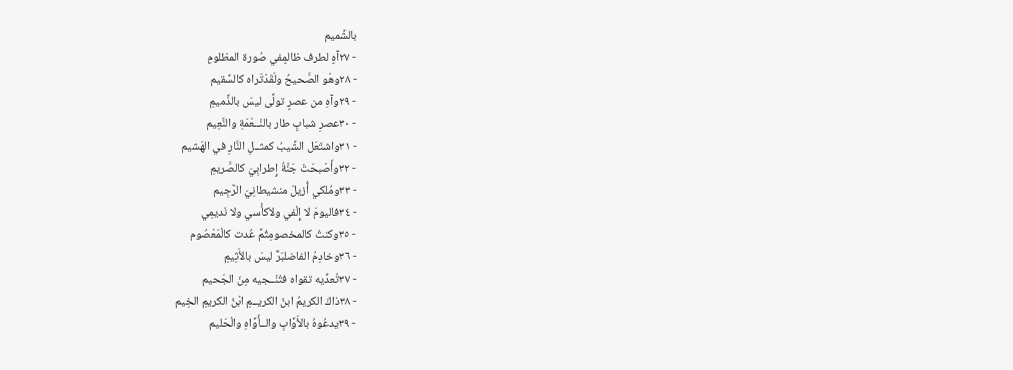بالشَّميم
- ٢٧آهٍ لطرف ظالمٍفي صُورة المظلومِ
- ٢٨وهْو الصَّحيحُ ولَقَدْتَراه كالسَّقيم
- ٢٩وآهِ من عصرٍ تولَّى ليسَ بالذَّميمِ
- ٣٠عصرِ شبابٍ طار بالنْــعْمَةِ والنَّعِيم
- ٣١واشتَعَل الشَّيبُ كمثــلِ النَّارِ في الهَشيم
- ٣٢وأَصْبحَتْ جَنَّةُ إِطرابِيَ كالصَّريمِ
- ٣٣ومُلكي أُزيلَ منشيطانِيَ الرَّجِيم
- ٣٤فاليومَ لا إِلْفي ولاَكأْسي ولا نَديمِي
- ٣٥وكنتُ كالمخصومِثُمَّ عُدت كالْمَعْصُوم
- ٣٦وخادِمُ الفاضلبَرٌّ ليسَ بالأَثِيمِ
- ٣٧تُعدِّيه تقواه فتُنْــجيه مِنَ الجَحيم
- ٣٨ذاكَ الكريمُ ابنُ الكريــمِ ابْنُ الكريمِ الخِيم
- ٣٩يدعُوهُ بالأَوَّابِ والــأَوَّاهِ والْحَليم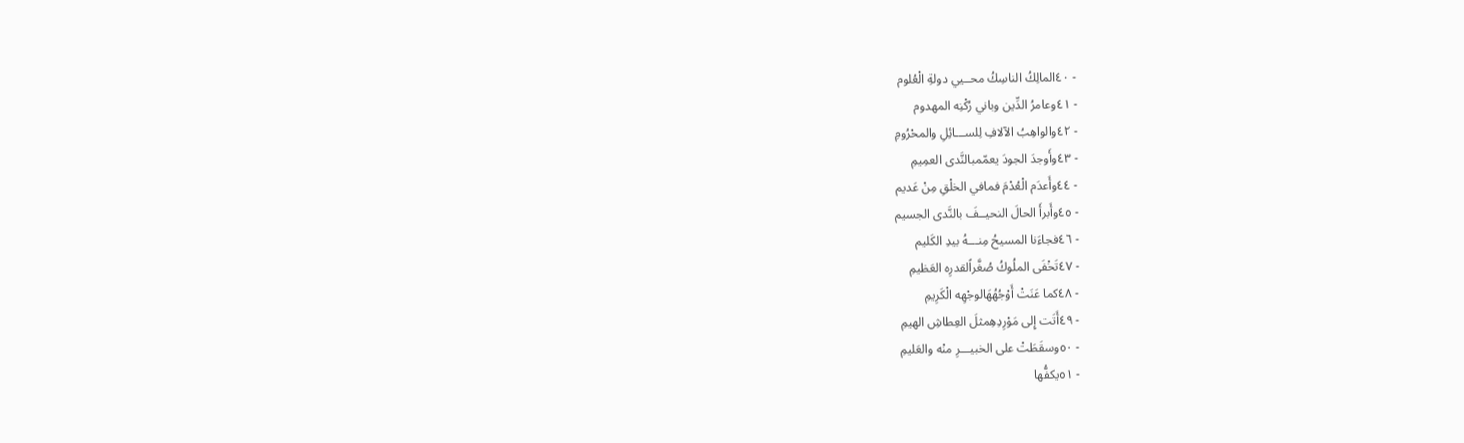- ٤٠المالِكُ الناسِكُ محــيي دولةِ الْعُلوم
- ٤١وعامرُ الدِّين وباني رُكْنِه المهدوم
- ٤٢والواهِبُ الآلافِ لِلســـائِلِ والمحْرُومِ
- ٤٣وأَوجدَ الجودَ يعمّمبالنَّدى العمِيمِ
- ٤٤وأَعدَم الْعُدْمَ فمافي الخلْقِ مِنْ عَديم
- ٤٥وأَبرأَ الحالَ النحيــفَ بالنَّدى الجسيم
- ٤٦فجاءَنا المسيحُ مِنـــهُ بيدِ الكَليم
- ٤٧تَخْفَى الملُوكُ صُغَّراًلقدرِه العَظيمِ
- ٤٨كما عَنَتْ أَوْجُهُهَالوجْهِه الْكَرِيمِ
- ٤٩أَتَت إِلى مَوْرِدِهِمثلَ العِطاشِ الهيمِ
- ٥٠وسقَطَتْ على الخبيـــرِ منْه والعَليمِ
- ٥١يكفُّها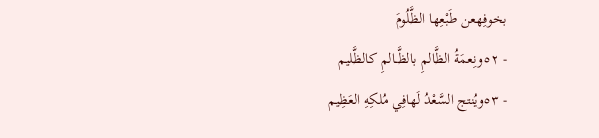بخوفِهعن طَبْعِها الظَّلُومَ
- ٥٢ونِعمَةُ الظَّالمِ بالظَّــالمِ كالظَّليم
- ٥٣ويُنتج السَّعْدُ لَهافِي مُلكِهِ العَظِيم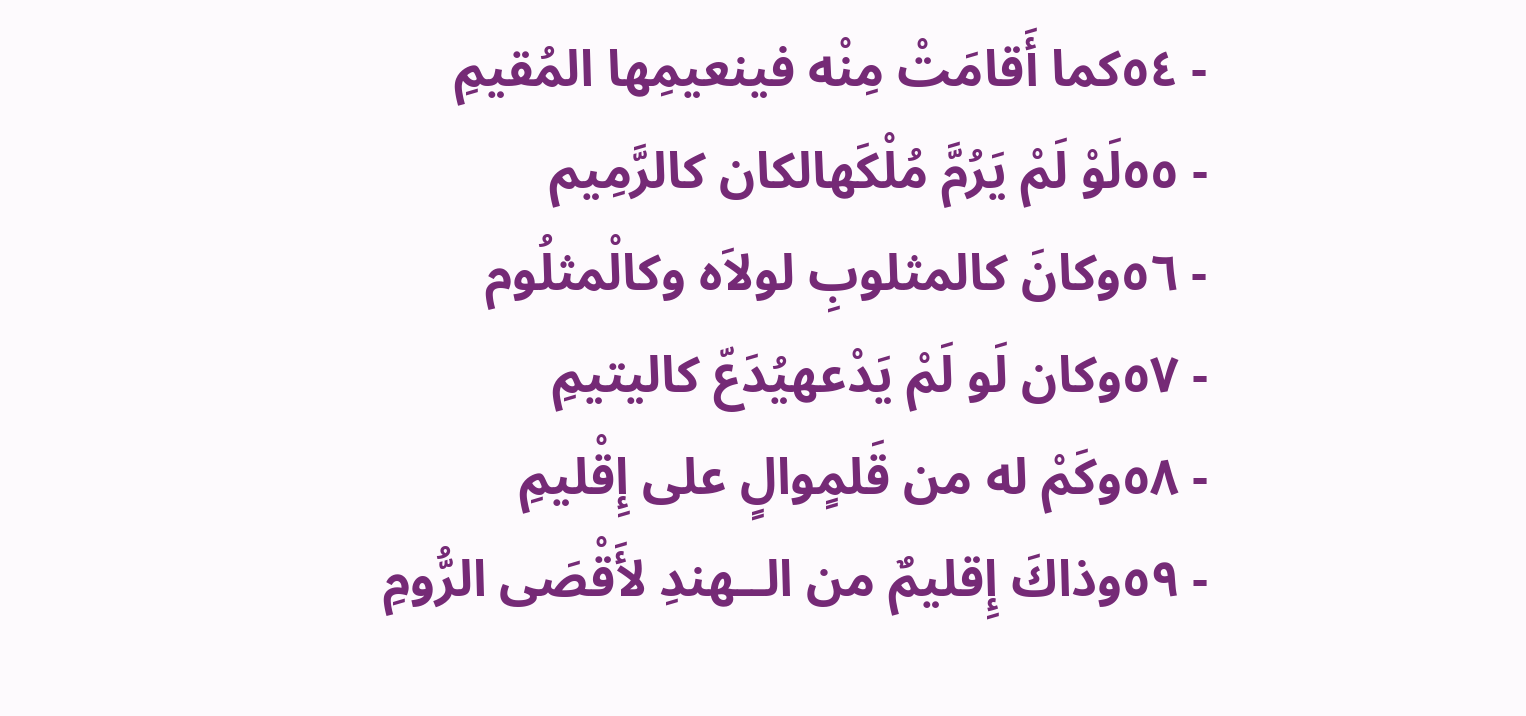- ٥٤كما أَقامَتْ مِنْه فينعيمِها المُقيمِ
- ٥٥لَوْ لَمْ يَرُمَّ مُلْكَهالكان كالرَّمِيم
- ٥٦وكانَ كالمثلوبِ لولاَه وكالْمثلُوم
- ٥٧وكان لَو لَمْ يَدْعهيُدَعّ كاليتيمِ
- ٥٨وكَمْ له من قَلمٍوالٍ على إِقْليمِ
- ٥٩وذاكَ إِقليمٌ من الــهندِ لأَقْصَى الرُّومِ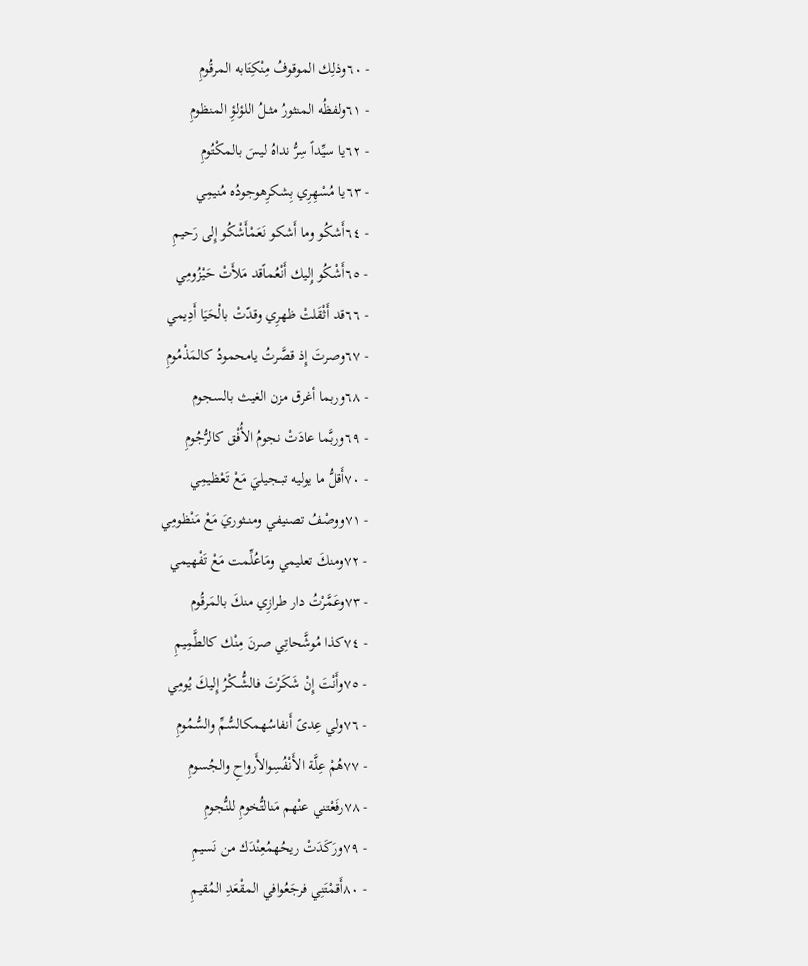- ٦٠وذلِك الموقوفُ مِنْكِتَابه المرقُومِ
- ٦١ولفظُه المنثورُ مثــلُ اللؤلؤِ المنظومِ
- ٦٢يا سيِّداً سِرُّ نداهُ ليسَ بالمكْتُومِ
- ٦٣يا مُسْهِرِي بِشكرِهوجودُه مُنيمِي
- ٦٤أَشكُو وما أَشكو نَعَمْأَشْكُو إِلى رَحيمِ
- ٦٥أَشْكُو إِليك أَنْعُماًقد مَلأَتْ حَيْزُومِي
- ٦٦قد أَثْقَلتْ ظهرِي وقدّتْ بالْحَيَا أَدِيمي
- ٦٧وصرتَ إِذ قصَّرتُ يامحمودُ كالمَذْمُومِ
- ٦٨وربما أغرق مزن الغيث بالسجوم
- ٦٩وربَّما عادَتْ نجومُ الأُفْق كالرُّجُومِ
- ٧٠أَقلُّ ما يوليه تبــجيليَ مَعْ تَعْظيمِي
- ٧١ووصْفُ تصنيفي ومنــثوريَ مَعْ مَنْظومِي
- ٧٢ومنكَ تعليمي ومَاعُلِّمت مَعْ تَفْهيمي
- ٧٣وعَمَّرْتُ دار طرازِي منكَ بالمَرقُوم
- ٧٤كذا مُوشَّحاتِي صرنَ مِنْك كالطَّمِيمِ
- ٧٥وأَنْتَ إِنْ شَكَرْتَ فالشُّــكْرُ إِليكَ يُومِي
- ٧٦ولي عِدىً أَنفاسُهمكالسُّمِّ والسُّمُومِ
- ٧٧هُمْ عِلَّة الأَنْفُسِوالأَرواحِ والجُسومِ
- ٧٨رفَعْتني عنْهم مَنالتُّخومِ للنُّجومِ
- ٧٩ورَكَدَتْ ريحُهمُعِنْدَك من نَسيمِ
- ٨٠أَقمْتَنِي فرجَعُوافي المقْعَدِ المُقيمِ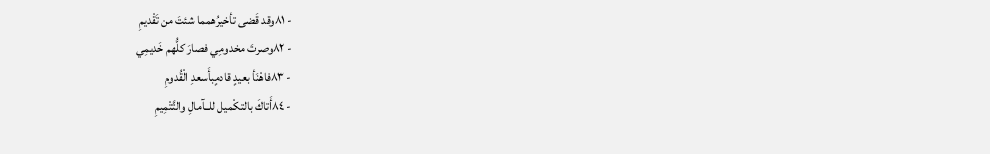- ٨١وقد قَضى تأخيرُهمما شئتَ من تَقْديمِ
- ٨٢وصرتَ مخدومِي فصارَ كلُّهم خَديمِي
- ٨٣فاهْنَأ بعيدٍ قادمٍبأَسعدِ الْقُدومِ
- ٨٤أَتاكَ بالتكْميل للــآمالِ والتَّتْمِيمِ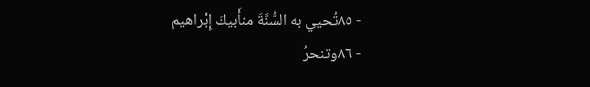- ٨٥تُحيي به السُّنَّةَ منأَبيكَ إِبْراهيم
- ٨٦وتنحرُ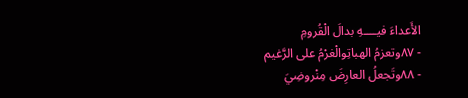الأَعداءَ فيــــهِ بدالَ الْقُرومِ
- ٨٧وتعزمُ الهباتِوالْغرْمُ على الرَّغيم
- ٨٨وتَجعلُ العارِضَ مِنْروضِيَ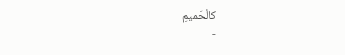كالْحَميمِ
-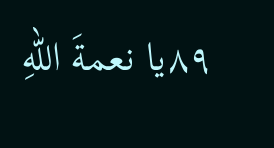٨٩يا نعمةَ اللهِ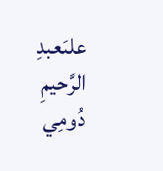علىَعبدِ الرَّحيمِ دُومِي